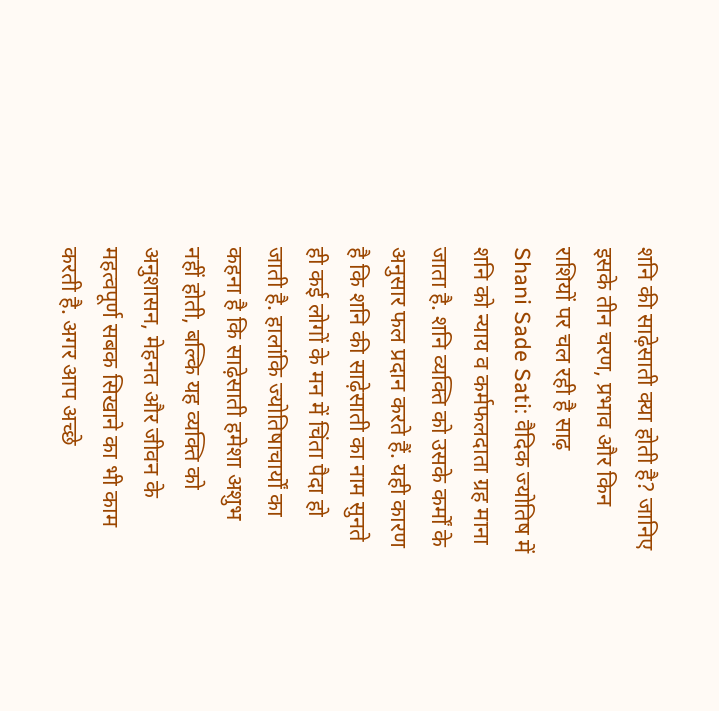शनि की साढ़ेसाती क्या होती है? जानिए इसके तीन चरण, प्रभाव और किन राशियों पर चल रही है साढ़
Shani Sade Sati: वैदिक ज्योतिष में शनि को न्याय व कर्मफलदाता ग्रह माना जाता है. शनि व्यक्ति को उसके कर्मों के अनुसार फल प्रदान करते हैं. यही कारण है कि शनि की साढ़ेसाती का नाम सुनते ही कई लोगों के मन में चिंता पैदा हो जाती है. हालांकि ज्योतिषाचार्यों का कहना है कि साढ़ेसाती हमेशा अशुभ नहीं होती, बल्कि यह व्यक्ति को अनुशासन, मेहनत और जीवन के महत्वपूर्ण सबक सिखाने का भी काम करती है. अगर आप अच्छे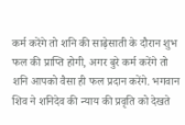कर्म करेंगे तो शनि की साढ़ेसाती के दौरान शुभ फल की प्राप्ति होगी, अगर बुरे कर्म करेंगे तो शनि आपको वैसा ही फल प्रदान करेंगे. भगवान शिव ने शनिदेव की न्याय की प्रवृति को देखते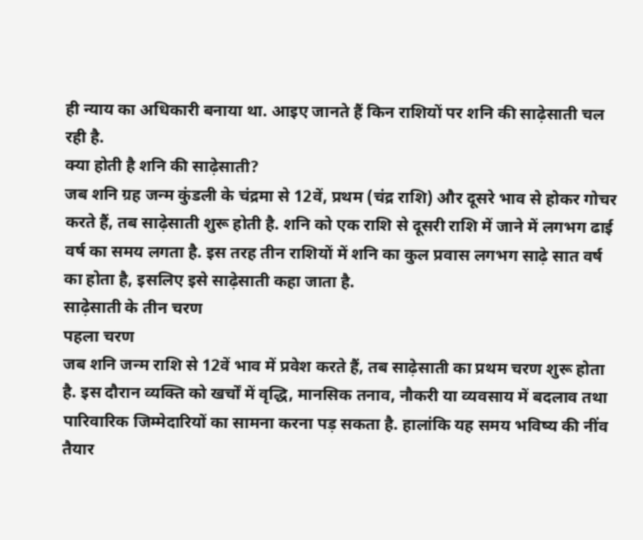ही न्याय का अधिकारी बनाया था. आइए जानते हैं किन राशियों पर शनि की साढ़ेसाती चल रही है.
क्या होती है शनि की साढ़ेसाती?
जब शनि ग्रह जन्म कुंडली के चंद्रमा से 12वें, प्रथम (चंद्र राशि) और दूसरे भाव से होकर गोचर करते हैं, तब साढ़ेसाती शुरू होती है. शनि को एक राशि से दूसरी राशि में जाने में लगभग ढाई वर्ष का समय लगता है. इस तरह तीन राशियों में शनि का कुल प्रवास लगभग साढ़े सात वर्ष का होता है, इसलिए इसे साढ़ेसाती कहा जाता है.
साढ़ेसाती के तीन चरण
पहला चरण
जब शनि जन्म राशि से 12वें भाव में प्रवेश करते हैं, तब साढ़ेसाती का प्रथम चरण शुरू होता है. इस दौरान व्यक्ति को खर्चों में वृद्धि, मानसिक तनाव, नौकरी या व्यवसाय में बदलाव तथा पारिवारिक जिम्मेदारियों का सामना करना पड़ सकता है. हालांकि यह समय भविष्य की नींव तैयार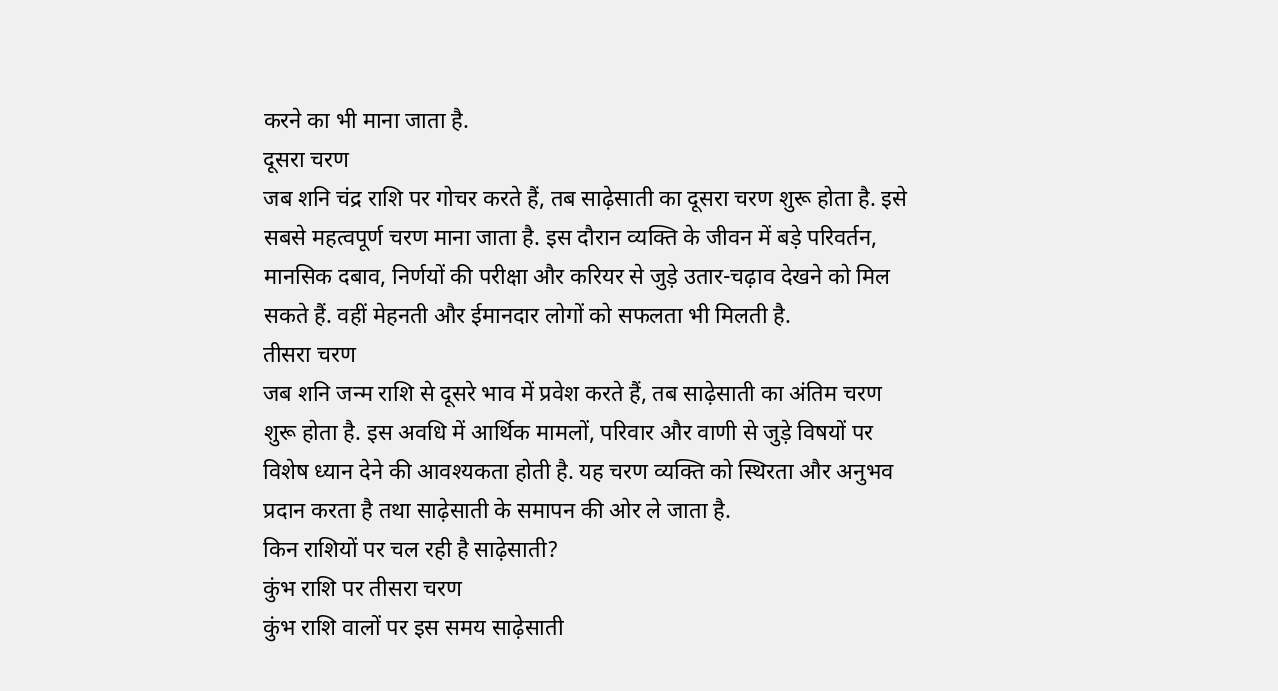करने का भी माना जाता है.
दूसरा चरण
जब शनि चंद्र राशि पर गोचर करते हैं, तब साढ़ेसाती का दूसरा चरण शुरू होता है. इसे सबसे महत्वपूर्ण चरण माना जाता है. इस दौरान व्यक्ति के जीवन में बड़े परिवर्तन, मानसिक दबाव, निर्णयों की परीक्षा और करियर से जुड़े उतार-चढ़ाव देखने को मिल सकते हैं. वहीं मेहनती और ईमानदार लोगों को सफलता भी मिलती है.
तीसरा चरण
जब शनि जन्म राशि से दूसरे भाव में प्रवेश करते हैं, तब साढ़ेसाती का अंतिम चरण शुरू होता है. इस अवधि में आर्थिक मामलों, परिवार और वाणी से जुड़े विषयों पर विशेष ध्यान देने की आवश्यकता होती है. यह चरण व्यक्ति को स्थिरता और अनुभव प्रदान करता है तथा साढ़ेसाती के समापन की ओर ले जाता है.
किन राशियों पर चल रही है साढ़ेसाती?
कुंभ राशि पर तीसरा चरण
कुंभ राशि वालों पर इस समय साढ़ेसाती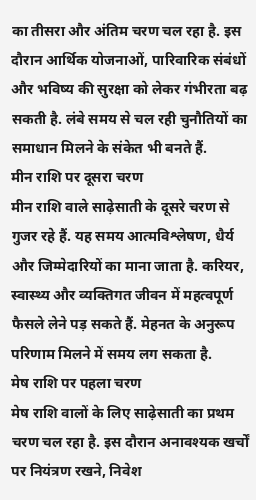का तीसरा और अंतिम चरण चल रहा है. इस दौरान आर्थिक योजनाओं, पारिवारिक संबंधों और भविष्य की सुरक्षा को लेकर गंभीरता बढ़ सकती है. लंबे समय से चल रही चुनौतियों का समाधान मिलने के संकेत भी बनते हैं.
मीन राशि पर दूसरा चरण
मीन राशि वाले साढ़ेसाती के दूसरे चरण से गुजर रहे हैं. यह समय आत्मविश्लेषण, धैर्य और जिम्मेदारियों का माना जाता है. करियर, स्वास्थ्य और व्यक्तिगत जीवन में महत्वपूर्ण फैसले लेने पड़ सकते हैं. मेहनत के अनुरूप परिणाम मिलने में समय लग सकता है.
मेष राशि पर पहला चरण
मेष राशि वालों के लिए साढ़ेसाती का प्रथम चरण चल रहा है. इस दौरान अनावश्यक खर्चों पर नियंत्रण रखने, निवेश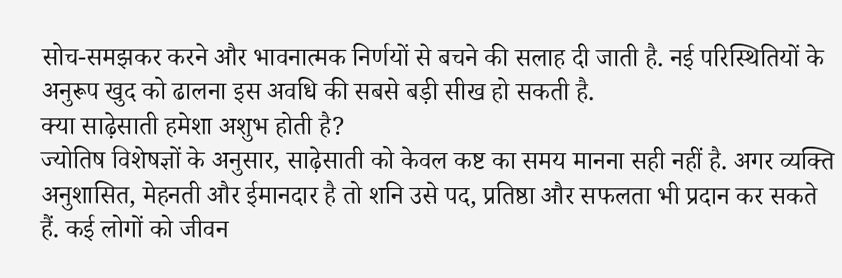सोच-समझकर करने और भावनात्मक निर्णयों से बचने की सलाह दी जाती है. नई परिस्थितियों के अनुरूप खुद को ढालना इस अवधि की सबसे बड़ी सीख हो सकती है.
क्या साढ़ेसाती हमेशा अशुभ होती है?
ज्योतिष विशेषज्ञों के अनुसार, साढ़ेसाती को केवल कष्ट का समय मानना सही नहीं है. अगर व्यक्ति अनुशासित, मेहनती और ईमानदार है तो शनि उसे पद, प्रतिष्ठा और सफलता भी प्रदान कर सकते हैं. कई लोगों को जीवन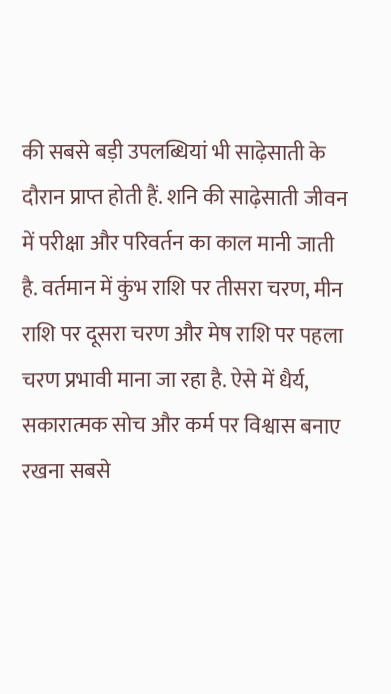की सबसे बड़ी उपलब्धियां भी साढ़ेसाती के दौरान प्राप्त होती हैं. शनि की साढ़ेसाती जीवन में परीक्षा और परिवर्तन का काल मानी जाती है. वर्तमान में कुंभ राशि पर तीसरा चरण, मीन राशि पर दूसरा चरण और मेष राशि पर पहला चरण प्रभावी माना जा रहा है. ऐसे में धैर्य, सकारात्मक सोच और कर्म पर विश्वास बनाए रखना सबसे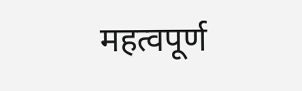महत्वपूर्ण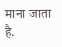माना जाता है.